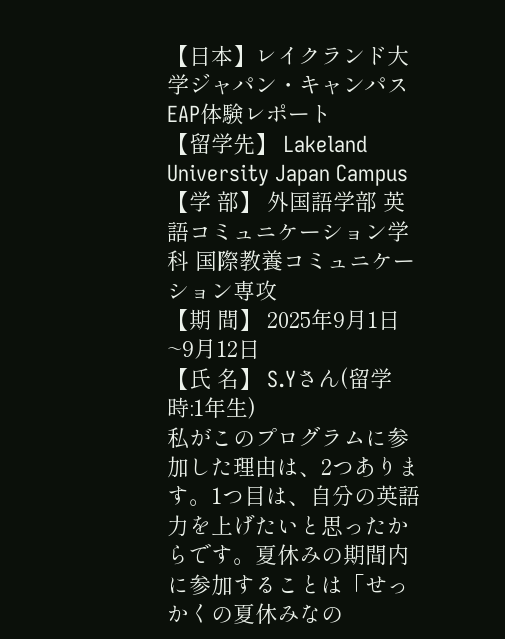【日本】レイクランド大学ジャパン・キャンパスEAP体験レポート
【留学先】 Lakeland University Japan Campus
【学 部】 外国語学部 英語コミュニケーション学科 国際教養コミュニケーション専攻
【期 間】 2025年9月1日~9月12日
【氏 名】 S.Yさん(留学時:1年生)
私がこのプログラムに参加した理由は、2つあります。1つ目は、自分の英語力を上げたいと思ったからです。夏休みの期間内に参加することは「せっかくの夏休みなの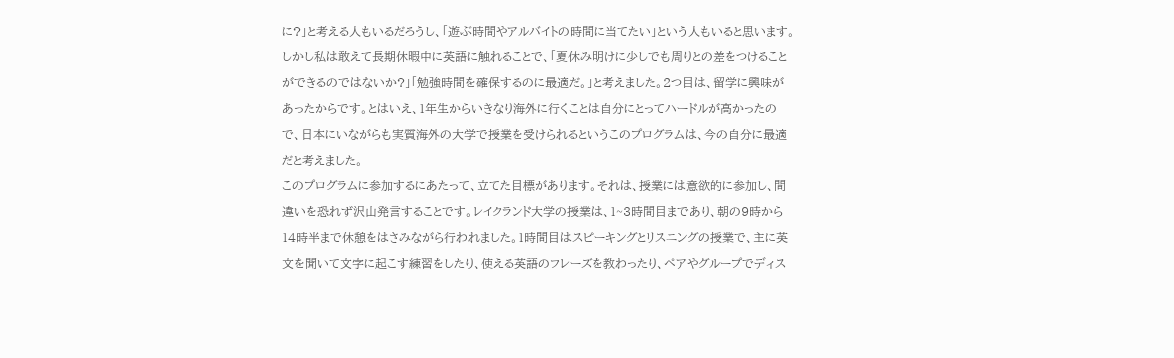に?」と考える人もいるだろうし、「遊ぶ時間やアルバイトの時間に当てたい」という人もいると思います。しかし私は敢えて長期休暇中に英語に触れることで、「夏休み明けに少しでも周りとの差をつけることができるのではないか?」「勉強時間を確保するのに最適だ。」と考えました。2つ目は、留学に興味があったからです。とはいえ、1年生からいきなり海外に行くことは自分にとってハードルが高かったので、日本にいながらも実質海外の大学で授業を受けられるというこのプログラムは、今の自分に最適だと考えました。
このプログラムに参加するにあたって、立てた目標があります。それは、授業には意欲的に参加し、間違いを恐れず沢山発言することです。レイクランド大学の授業は、1~3時間目まであり、朝の9時から14時半まで休憩をはさみながら行われました。1時間目はスピーキングとリスニングの授業で、主に英文を聞いて文字に起こす練習をしたり、使える英語のフレーズを教わったり、ペアやグループでディス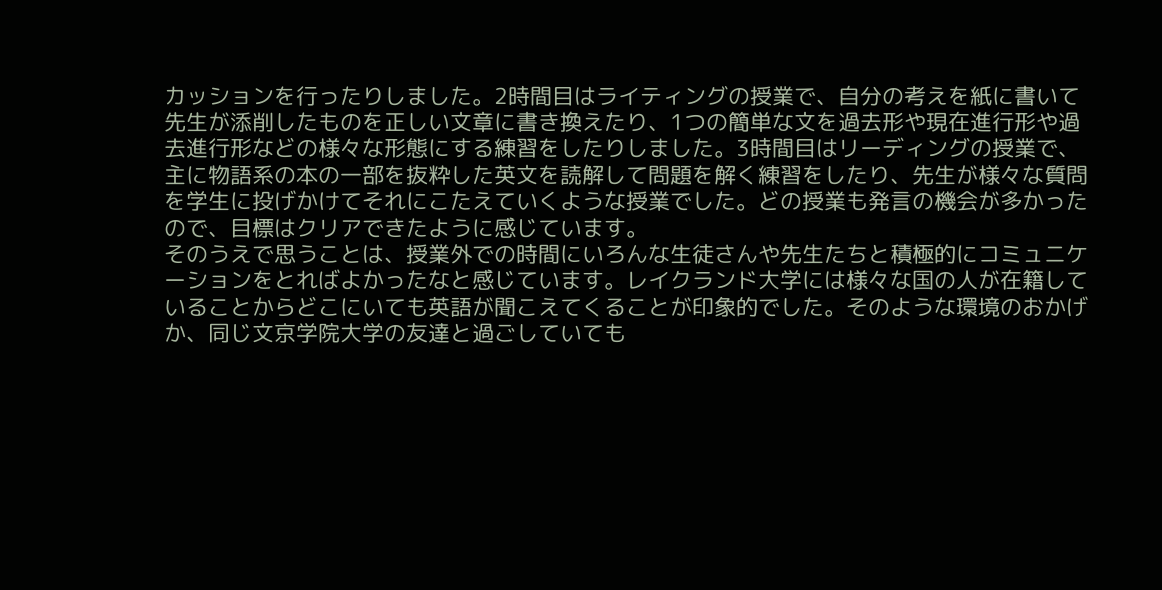カッションを行ったりしました。2時間目はライティングの授業で、自分の考えを紙に書いて先生が添削したものを正しい文章に書き換えたり、1つの簡単な文を過去形や現在進行形や過去進行形などの様々な形態にする練習をしたりしました。3時間目はリーディングの授業で、主に物語系の本の一部を抜粋した英文を読解して問題を解く練習をしたり、先生が様々な質問を学生に投げかけてそれにこたえていくような授業でした。どの授業も発言の機会が多かったので、目標はクリアできたように感じています。
そのうえで思うことは、授業外での時間にいろんな生徒さんや先生たちと積極的にコミュニケーションをとればよかったなと感じています。レイクランド大学には様々な国の人が在籍していることからどこにいても英語が聞こえてくることが印象的でした。そのような環境のおかげか、同じ文京学院大学の友達と過ごしていても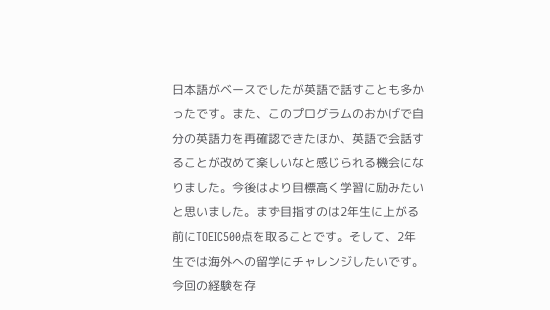日本語がベースでしたが英語で話すことも多かったです。また、このプログラムのおかげで自分の英語力を再確認できたほか、英語で会話することが改めて楽しいなと感じられる機会になりました。今後はより目標高く学習に励みたいと思いました。まず目指すのは2年生に上がる前にTOEIC500点を取ることです。そして、2年生では海外への留学にチャレンジしたいです。今回の経験を存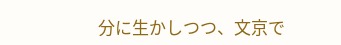分に生かしつつ、文京で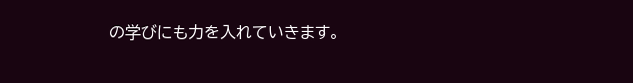の学びにも力を入れていきます。